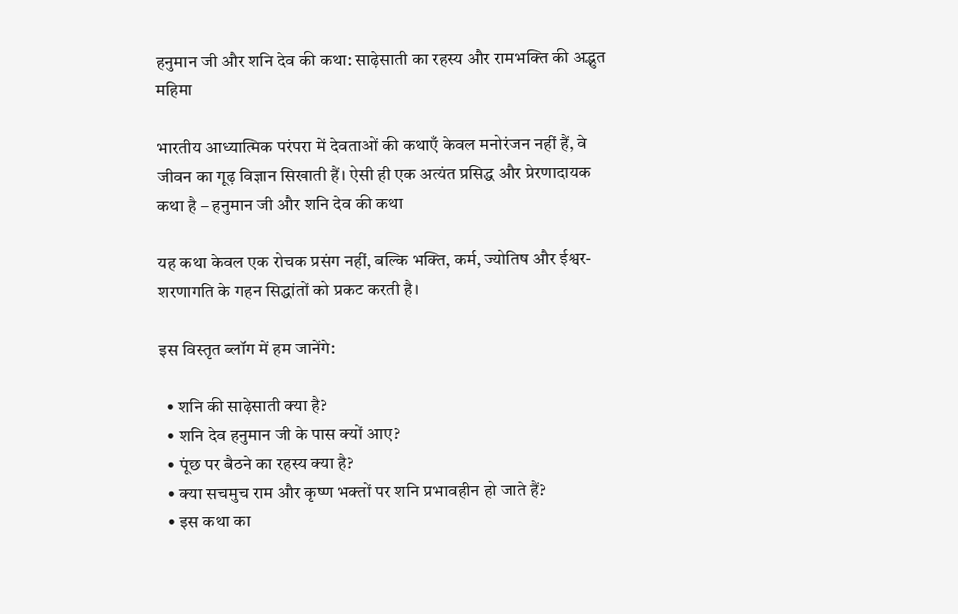हनुमान जी और शनि देव की कथा: साढ़ेसाती का रहस्य और रामभक्ति की अद्भुत महिमा

भारतीय आध्यात्मिक परंपरा में देवताओं की कथाएँ केवल मनोरंजन नहीं हैं, वे जीवन का गूढ़ विज्ञान सिखाती हैं। ऐसी ही एक अत्यंत प्रसिद्ध और प्रेरणादायक कथा है – हनुमान जी और शनि देव की कथा

यह कथा केवल एक रोचक प्रसंग नहीं, बल्कि भक्ति, कर्म, ज्योतिष और ईश्वर-शरणागति के गहन सिद्धांतों को प्रकट करती है।

इस विस्तृत ब्लॉग में हम जानेंगे:

  • शनि की साढ़ेसाती क्या है?
  • शनि देव हनुमान जी के पास क्यों आए?
  • पूंछ पर बैठने का रहस्य क्या है?
  • क्या सचमुच राम और कृष्ण भक्तों पर शनि प्रभावहीन हो जाते हैं?
  • इस कथा का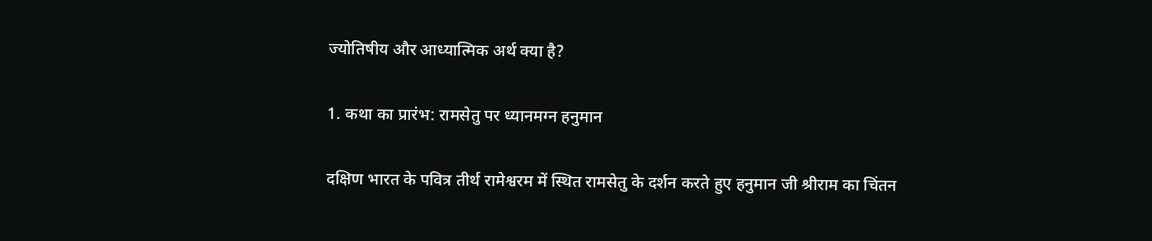ज्योतिषीय और आध्यात्मिक अर्थ क्या है?

1. कथा का प्रारंभ: रामसेतु पर ध्यानमग्न हनुमान

दक्षिण भारत के पवित्र तीर्थ रामेश्वरम में स्थित रामसेतु के दर्शन करते हुए हनुमान जी श्रीराम का चिंतन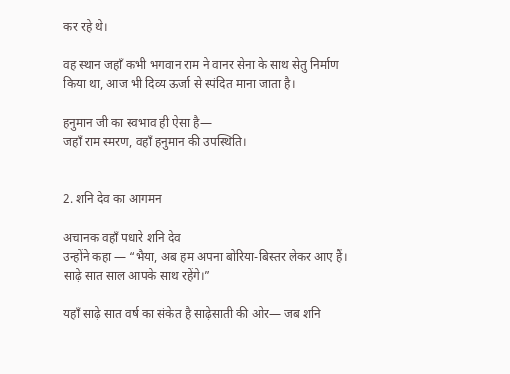कर रहे थे।

वह स्थान जहाँ कभी भगवान राम ने वानर सेना के साथ सेतु निर्माण किया था, आज भी दिव्य ऊर्जा से स्पंदित माना जाता है।

हनुमान जी का स्वभाव ही ऐसा है—
जहाँ राम स्मरण, वहाँ हनुमान की उपस्थिति।


2. शनि देव का आगमन

अचानक वहाँ पधारे शनि देव
उन्होंने कहा — “भैया, अब हम अपना बोरिया-बिस्तर लेकर आए हैं। साढ़े सात साल आपके साथ रहेंगे।”

यहाँ साढ़े सात वर्ष का संकेत है साढ़ेसाती की ओर— जब शनि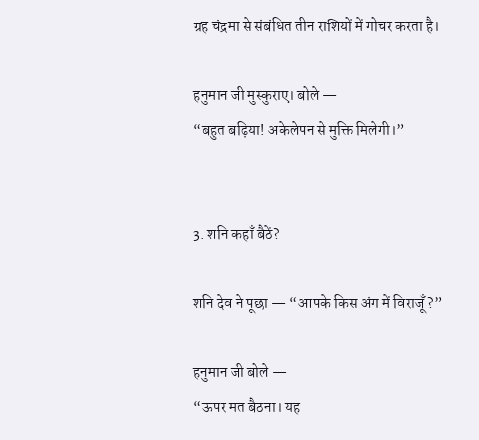ग्रह चंद्रमा से संबंधित तीन राशियों में गोचर करता है।

हनुमान जी मुस्कुराए। बोले —
“बहुत बढ़िया! अकेलेपन से मुक्ति मिलेगी।”


3. शनि कहाँ बैठें?

शनि देव ने पूछा — “आपके किस अंग में विराजूँ?”

हनुमान जी बोले —
“ऊपर मत बैठना। यह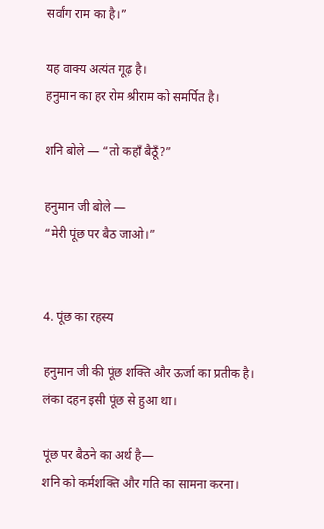सर्वांग राम का है।”

यह वाक्य अत्यंत गूढ़ है।
हनुमान का हर रोम श्रीराम को समर्पित है।

शनि बोले — “तो कहाँ बैठूँ?”

हनुमान जी बोले —
“मेरी पूंछ पर बैठ जाओ।”


4. पूंछ का रहस्य

हनुमान जी की पूंछ शक्ति और ऊर्जा का प्रतीक है।
लंका दहन इसी पूंछ से हुआ था।

पूंछ पर बैठने का अर्थ है—
शनि को कर्मशक्ति और गति का सामना करना।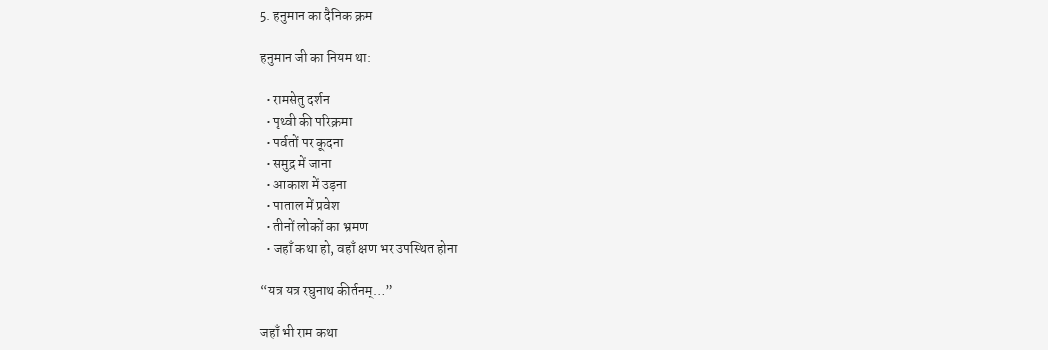5. हनुमान का दैनिक क्रम

हनुमान जी का नियम था:

  • रामसेतु दर्शन
  • पृथ्वी की परिक्रमा
  • पर्वतों पर कूदना
  • समुद्र में जाना
  • आकाश में उड़ना
  • पाताल में प्रवेश
  • तीनों लोकों का भ्रमण
  • जहाँ कथा हो, वहाँ क्षण भर उपस्थित होना

“यत्र यत्र रघुनाथ कीर्तनम्…”

जहाँ भी राम कथा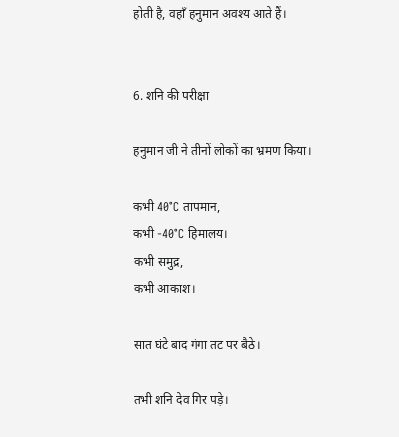होती है, वहाँ हनुमान अवश्य आते हैं।


6. शनि की परीक्षा

हनुमान जी ने तीनों लोकों का भ्रमण किया।

कभी 40°C तापमान,
कभी -40°C हिमालय।
कभी समुद्र,
कभी आकाश।

सात घंटे बाद गंगा तट पर बैठे।

तभी शनि देव गिर पड़े।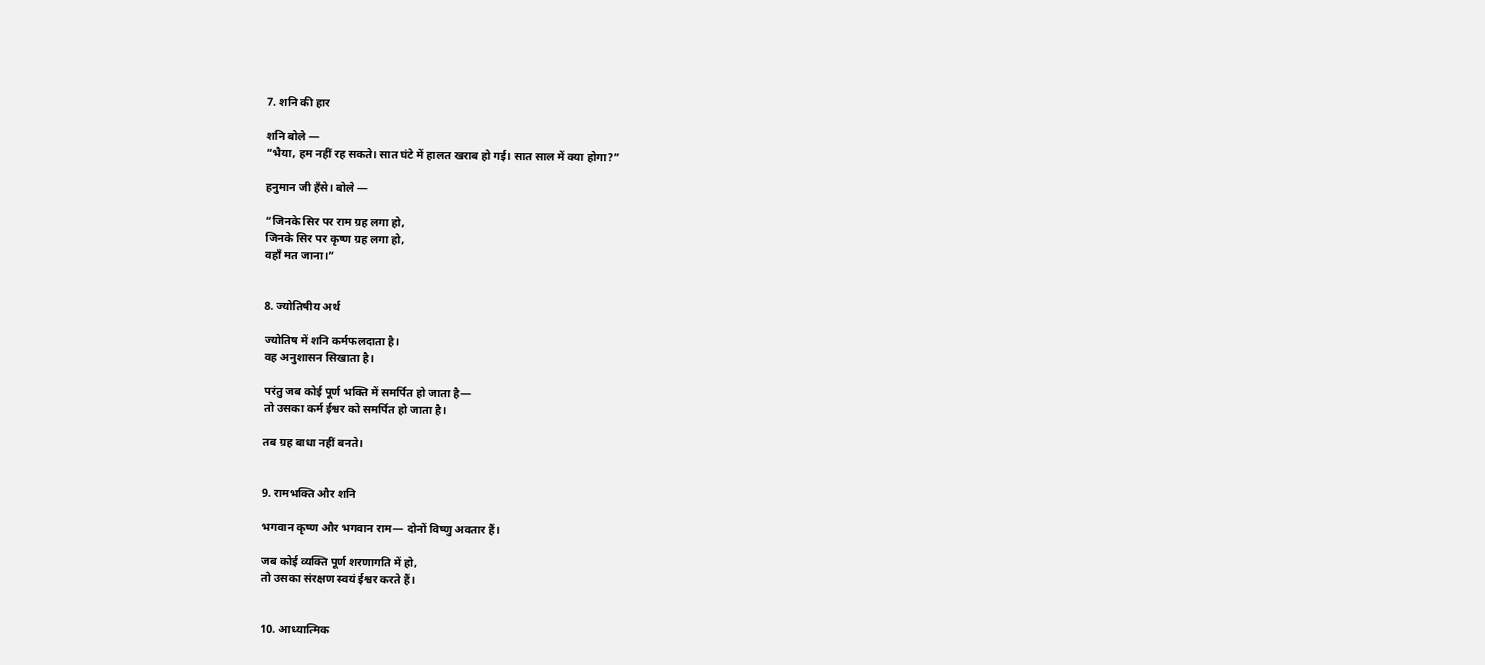7. शनि की हार

शनि बोले —
“भैया, हम नहीं रह सकते। सात घंटे में हालत खराब हो गई। सात साल में क्या होगा?”

हनुमान जी हँसे। बोले —

“जिनके सिर पर राम ग्रह लगा हो,
जिनके सिर पर कृष्ण ग्रह लगा हो,
वहाँ मत जाना।”


8. ज्योतिषीय अर्थ

ज्योतिष में शनि कर्मफलदाता है।
वह अनुशासन सिखाता है।

परंतु जब कोई पूर्ण भक्ति में समर्पित हो जाता है—
तो उसका कर्म ईश्वर को समर्पित हो जाता है।

तब ग्रह बाधा नहीं बनते।


9. रामभक्ति और शनि

भगवान कृष्ण और भगवान राम— दोनों विष्णु अवतार हैं।

जब कोई व्यक्ति पूर्ण शरणागति में हो,
तो उसका संरक्षण स्वयं ईश्वर करते हैं।


10. आध्यात्मिक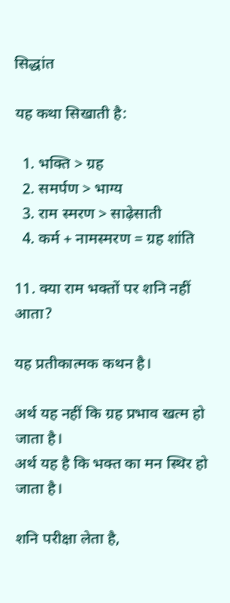सिद्धांत

यह कथा सिखाती है:

  1. भक्ति > ग्रह
  2. समर्पण > भाग्य
  3. राम स्मरण > साढ़ेसाती
  4. कर्म + नामस्मरण = ग्रह शांति

11. क्या राम भक्तों पर शनि नहीं आता?

यह प्रतीकात्मक कथन है।

अर्थ यह नहीं कि ग्रह प्रभाव खत्म हो जाता है।
अर्थ यह है कि भक्त का मन स्थिर हो जाता है।

शनि परीक्षा लेता है,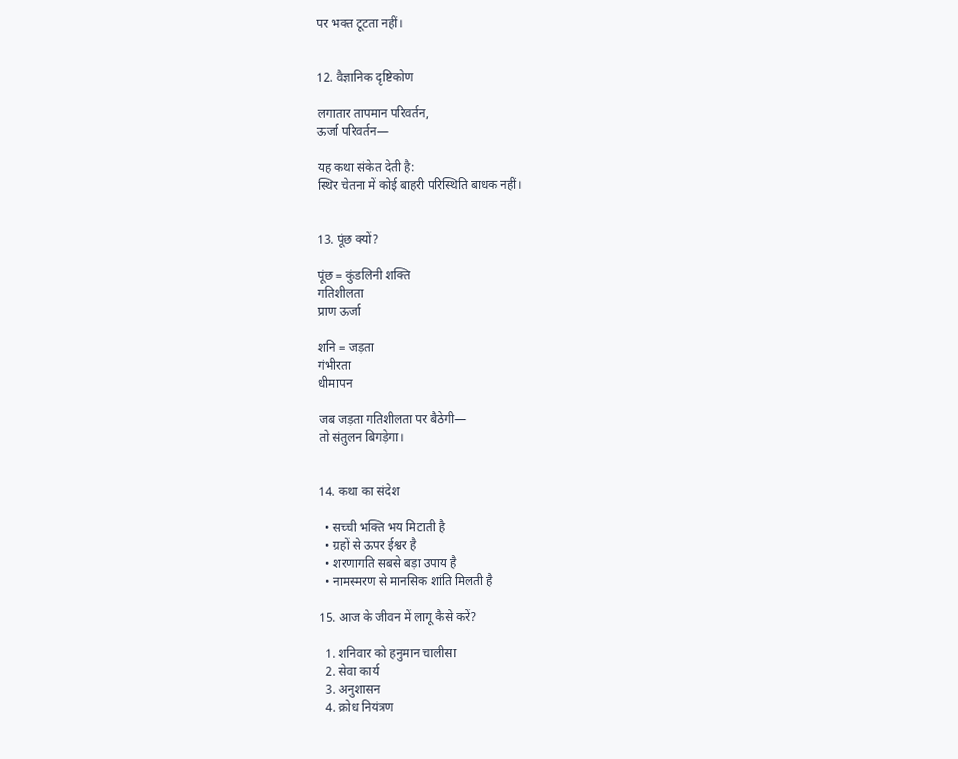पर भक्त टूटता नहीं।


12. वैज्ञानिक दृष्टिकोण

लगातार तापमान परिवर्तन,
ऊर्जा परिवर्तन—

यह कथा संकेत देती है:
स्थिर चेतना में कोई बाहरी परिस्थिति बाधक नहीं।


13. पूंछ क्यों?

पूंछ = कुंडलिनी शक्ति
गतिशीलता
प्राण ऊर्जा

शनि = जड़ता
गंभीरता
धीमापन

जब जड़ता गतिशीलता पर बैठेगी—
तो संतुलन बिगड़ेगा।


14. कथा का संदेश

  • सच्ची भक्ति भय मिटाती है
  • ग्रहों से ऊपर ईश्वर है
  • शरणागति सबसे बड़ा उपाय है
  • नामस्मरण से मानसिक शांति मिलती है

15. आज के जीवन में लागू कैसे करें?

  1. शनिवार को हनुमान चालीसा
  2. सेवा कार्य
  3. अनुशासन
  4. क्रोध नियंत्रण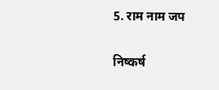5. राम नाम जप

निष्कर्ष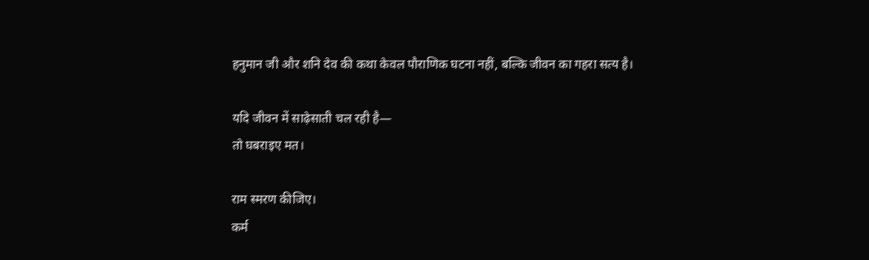हनुमान जी और शनि देव की कथा केवल पौराणिक घटना नहीं, बल्कि जीवन का गहरा सत्य है।

यदि जीवन में साढ़ेसाती चल रही है—
तो घबराइए मत।

राम स्मरण कीजिए।
कर्म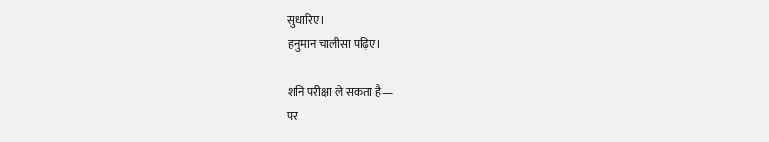सुधारिए।
हनुमान चालीसा पढ़िए।

शनि परीक्षा ले सकता है—
पर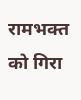रामभक्त को गिरा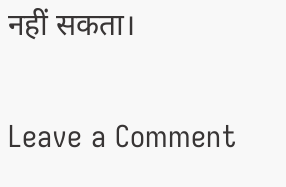नहीं सकता।

Leave a Comment